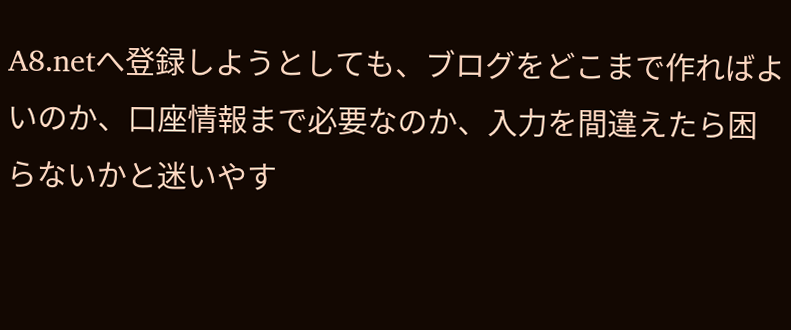A8.netへ登録しようとしても、ブログをどこまで作ればよいのか、口座情報まで必要なのか、入力を間違えたら困らないかと迷いやす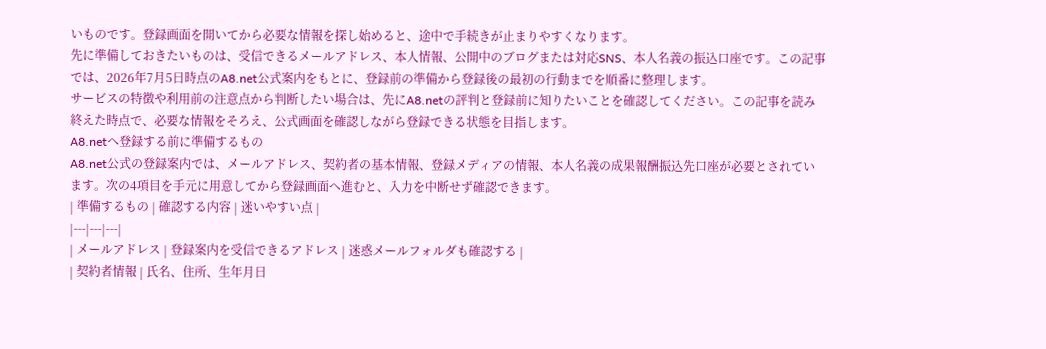いものです。登録画面を開いてから必要な情報を探し始めると、途中で手続きが止まりやすくなります。
先に準備しておきたいものは、受信できるメールアドレス、本人情報、公開中のブログまたは対応SNS、本人名義の振込口座です。この記事では、2026年7月5日時点のA8.net公式案内をもとに、登録前の準備から登録後の最初の行動までを順番に整理します。
サービスの特徴や利用前の注意点から判断したい場合は、先にA8.netの評判と登録前に知りたいことを確認してください。この記事を読み終えた時点で、必要な情報をそろえ、公式画面を確認しながら登録できる状態を目指します。
A8.netへ登録する前に準備するもの
A8.net公式の登録案内では、メールアドレス、契約者の基本情報、登録メディアの情報、本人名義の成果報酬振込先口座が必要とされています。次の4項目を手元に用意してから登録画面へ進むと、入力を中断せず確認できます。
| 準備するもの | 確認する内容 | 迷いやすい点 |
|---|---|---|
| メールアドレス | 登録案内を受信できるアドレス | 迷惑メールフォルダも確認する |
| 契約者情報 | 氏名、住所、生年月日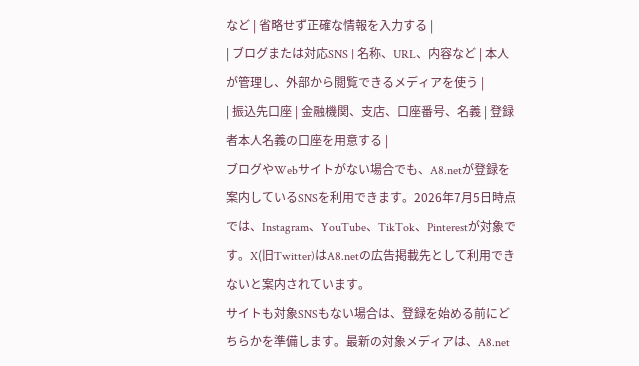など | 省略せず正確な情報を入力する |
| ブログまたは対応SNS | 名称、URL、内容など | 本人が管理し、外部から閲覧できるメディアを使う |
| 振込先口座 | 金融機関、支店、口座番号、名義 | 登録者本人名義の口座を用意する |
ブログやWebサイトがない場合でも、A8.netが登録を案内しているSNSを利用できます。2026年7月5日時点では、Instagram、YouTube、TikTok、Pinterestが対象です。X(旧Twitter)はA8.netの広告掲載先として利用できないと案内されています。
サイトも対象SNSもない場合は、登録を始める前にどちらかを準備します。最新の対象メディアは、A8.net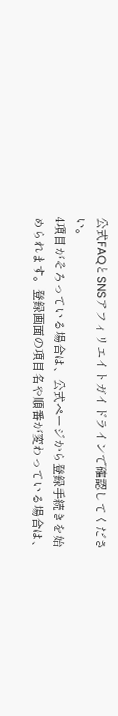公式FAQとSNSアフィリエイトガイドラインで確認してください。
4項目がそろっている場合は、公式ページから登録手続きを始められます。登録画面の項目名や順番が変わっている場合は、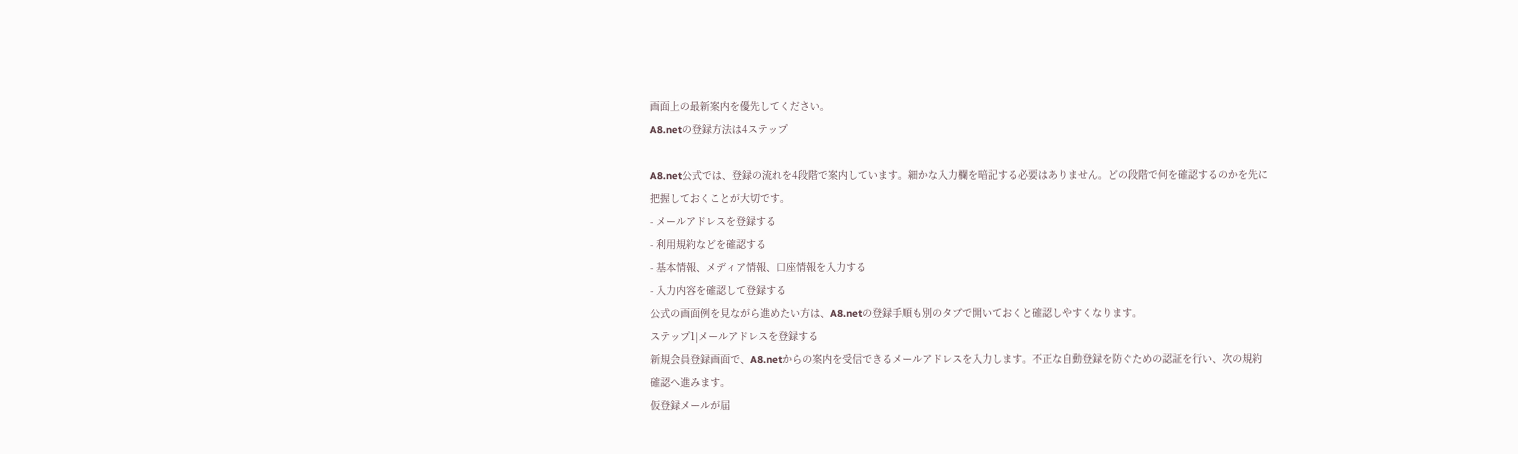画面上の最新案内を優先してください。
A8.netの登録方法は4ステップ

A8.net公式では、登録の流れを4段階で案内しています。細かな入力欄を暗記する必要はありません。どの段階で何を確認するのかを先に把握しておくことが大切です。
- メールアドレスを登録する
- 利用規約などを確認する
- 基本情報、メディア情報、口座情報を入力する
- 入力内容を確認して登録する
公式の画面例を見ながら進めたい方は、A8.netの登録手順も別のタブで開いておくと確認しやすくなります。
ステップ1|メールアドレスを登録する
新規会員登録画面で、A8.netからの案内を受信できるメールアドレスを入力します。不正な自動登録を防ぐための認証を行い、次の規約確認へ進みます。
仮登録メールが届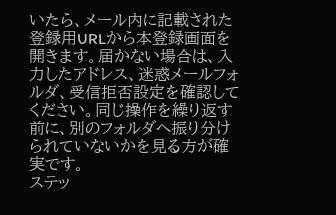いたら、メール内に記載された登録用URLから本登録画面を開きます。届かない場合は、入力したアドレス、迷惑メールフォルダ、受信拒否設定を確認してください。同じ操作を繰り返す前に、別のフォルダへ振り分けられていないかを見る方が確実です。
ステッ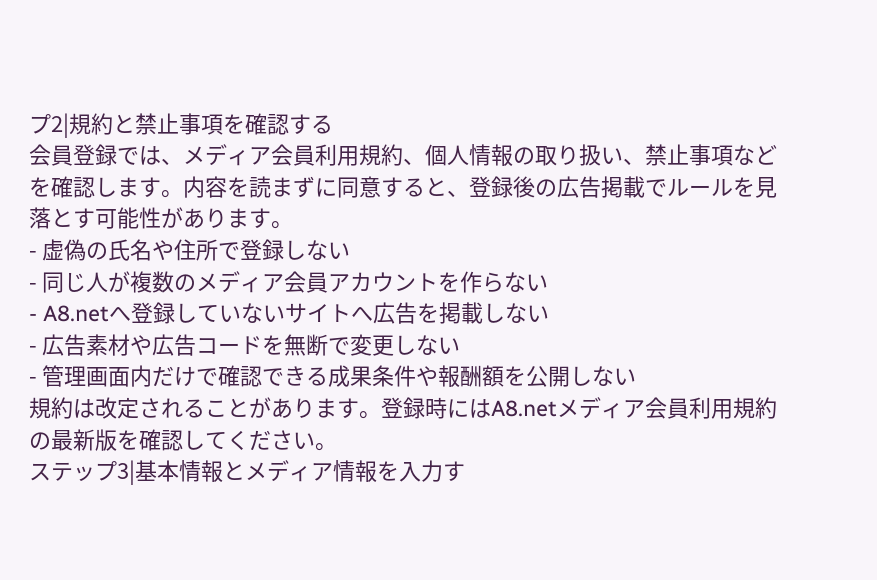プ2|規約と禁止事項を確認する
会員登録では、メディア会員利用規約、個人情報の取り扱い、禁止事項などを確認します。内容を読まずに同意すると、登録後の広告掲載でルールを見落とす可能性があります。
- 虚偽の氏名や住所で登録しない
- 同じ人が複数のメディア会員アカウントを作らない
- A8.netへ登録していないサイトへ広告を掲載しない
- 広告素材や広告コードを無断で変更しない
- 管理画面内だけで確認できる成果条件や報酬額を公開しない
規約は改定されることがあります。登録時にはA8.netメディア会員利用規約の最新版を確認してください。
ステップ3|基本情報とメディア情報を入力す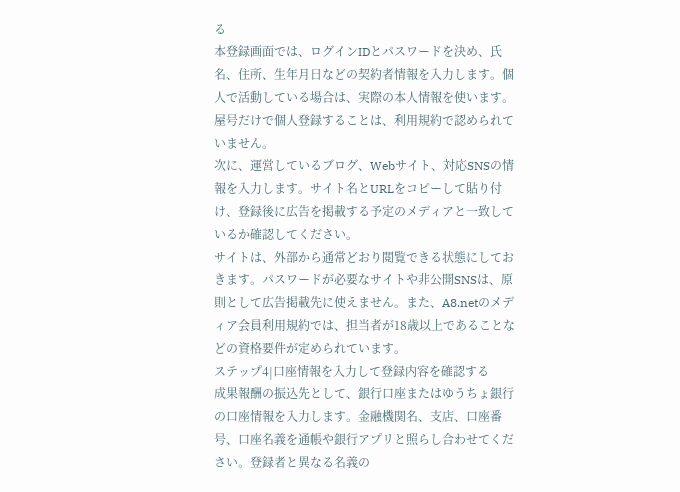る
本登録画面では、ログインIDとパスワードを決め、氏名、住所、生年月日などの契約者情報を入力します。個人で活動している場合は、実際の本人情報を使います。屋号だけで個人登録することは、利用規約で認められていません。
次に、運営しているブログ、Webサイト、対応SNSの情報を入力します。サイト名とURLをコピーして貼り付け、登録後に広告を掲載する予定のメディアと一致しているか確認してください。
サイトは、外部から通常どおり閲覧できる状態にしておきます。パスワードが必要なサイトや非公開SNSは、原則として広告掲載先に使えません。また、A8.netのメディア会員利用規約では、担当者が18歳以上であることなどの資格要件が定められています。
ステップ4|口座情報を入力して登録内容を確認する
成果報酬の振込先として、銀行口座またはゆうちょ銀行の口座情報を入力します。金融機関名、支店、口座番号、口座名義を通帳や銀行アプリと照らし合わせてください。登録者と異なる名義の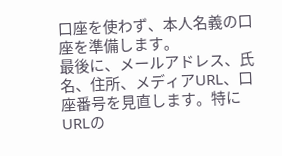口座を使わず、本人名義の口座を準備します。
最後に、メールアドレス、氏名、住所、メディアURL、口座番号を見直します。特にURLの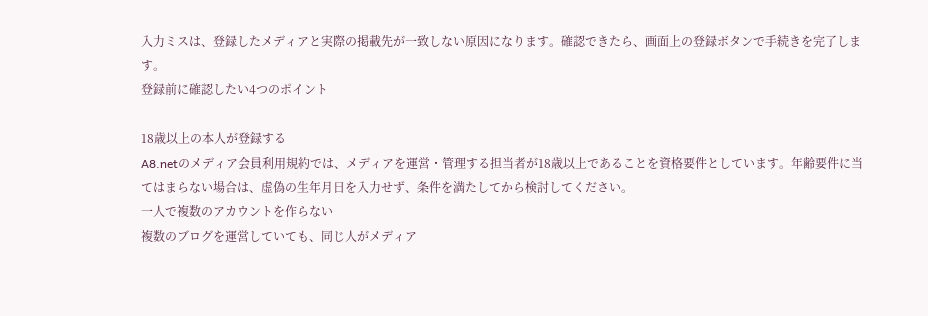入力ミスは、登録したメディアと実際の掲載先が一致しない原因になります。確認できたら、画面上の登録ボタンで手続きを完了します。
登録前に確認したい4つのポイント

18歳以上の本人が登録する
A8.netのメディア会員利用規約では、メディアを運営・管理する担当者が18歳以上であることを資格要件としています。年齢要件に当てはまらない場合は、虚偽の生年月日を入力せず、条件を満たしてから検討してください。
一人で複数のアカウントを作らない
複数のブログを運営していても、同じ人がメディア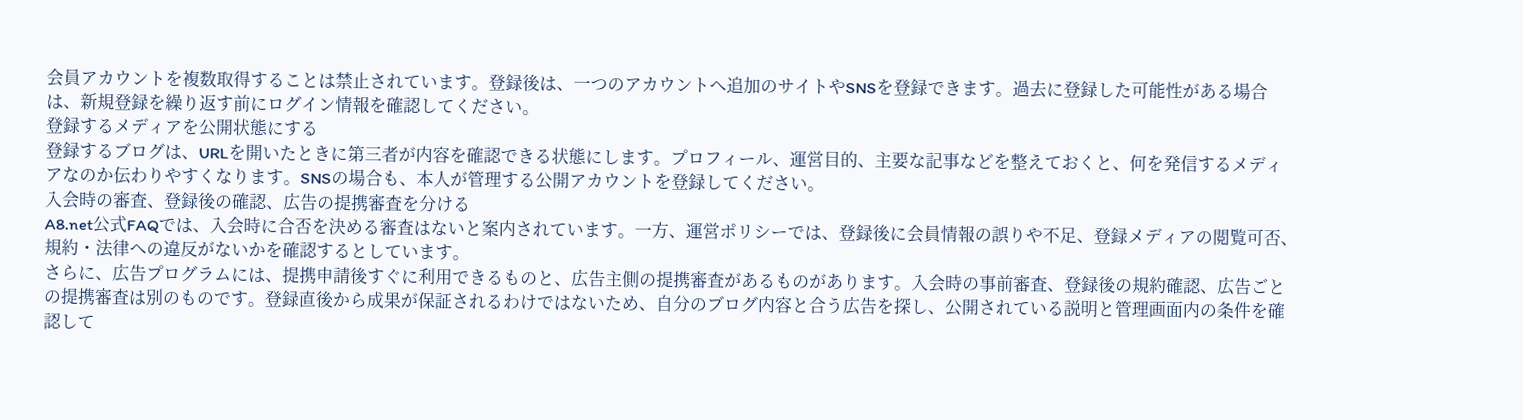会員アカウントを複数取得することは禁止されています。登録後は、一つのアカウントへ追加のサイトやSNSを登録できます。過去に登録した可能性がある場合は、新規登録を繰り返す前にログイン情報を確認してください。
登録するメディアを公開状態にする
登録するブログは、URLを開いたときに第三者が内容を確認できる状態にします。プロフィール、運営目的、主要な記事などを整えておくと、何を発信するメディアなのか伝わりやすくなります。SNSの場合も、本人が管理する公開アカウントを登録してください。
入会時の審査、登録後の確認、広告の提携審査を分ける
A8.net公式FAQでは、入会時に合否を決める審査はないと案内されています。一方、運営ポリシーでは、登録後に会員情報の誤りや不足、登録メディアの閲覧可否、規約・法律への違反がないかを確認するとしています。
さらに、広告プログラムには、提携申請後すぐに利用できるものと、広告主側の提携審査があるものがあります。入会時の事前審査、登録後の規約確認、広告ごとの提携審査は別のものです。登録直後から成果が保証されるわけではないため、自分のブログ内容と合う広告を探し、公開されている説明と管理画面内の条件を確認して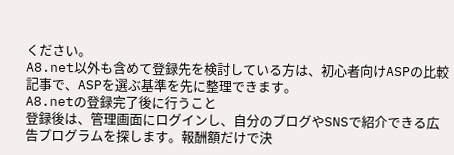ください。
A8.net以外も含めて登録先を検討している方は、初心者向けASPの比較記事で、ASPを選ぶ基準を先に整理できます。
A8.netの登録完了後に行うこと
登録後は、管理画面にログインし、自分のブログやSNSで紹介できる広告プログラムを探します。報酬額だけで決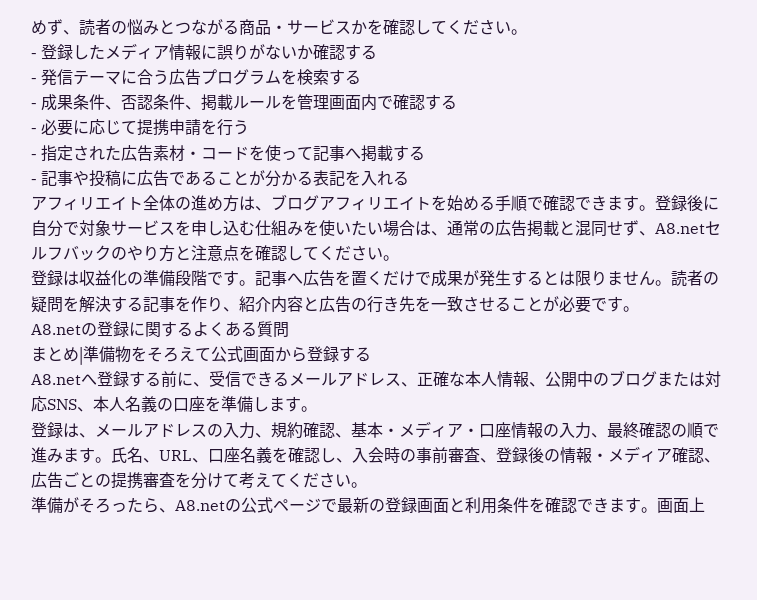めず、読者の悩みとつながる商品・サービスかを確認してください。
- 登録したメディア情報に誤りがないか確認する
- 発信テーマに合う広告プログラムを検索する
- 成果条件、否認条件、掲載ルールを管理画面内で確認する
- 必要に応じて提携申請を行う
- 指定された広告素材・コードを使って記事へ掲載する
- 記事や投稿に広告であることが分かる表記を入れる
アフィリエイト全体の進め方は、ブログアフィリエイトを始める手順で確認できます。登録後に自分で対象サービスを申し込む仕組みを使いたい場合は、通常の広告掲載と混同せず、A8.netセルフバックのやり方と注意点を確認してください。
登録は収益化の準備段階です。記事へ広告を置くだけで成果が発生するとは限りません。読者の疑問を解決する記事を作り、紹介内容と広告の行き先を一致させることが必要です。
A8.netの登録に関するよくある質問
まとめ|準備物をそろえて公式画面から登録する
A8.netへ登録する前に、受信できるメールアドレス、正確な本人情報、公開中のブログまたは対応SNS、本人名義の口座を準備します。
登録は、メールアドレスの入力、規約確認、基本・メディア・口座情報の入力、最終確認の順で進みます。氏名、URL、口座名義を確認し、入会時の事前審査、登録後の情報・メディア確認、広告ごとの提携審査を分けて考えてください。
準備がそろったら、A8.netの公式ページで最新の登録画面と利用条件を確認できます。画面上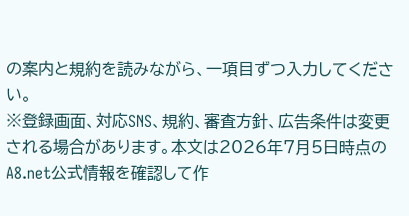の案内と規約を読みながら、一項目ずつ入力してください。
※登録画面、対応SNS、規約、審査方針、広告条件は変更される場合があります。本文は2026年7月5日時点のA8.net公式情報を確認して作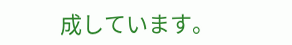成しています。